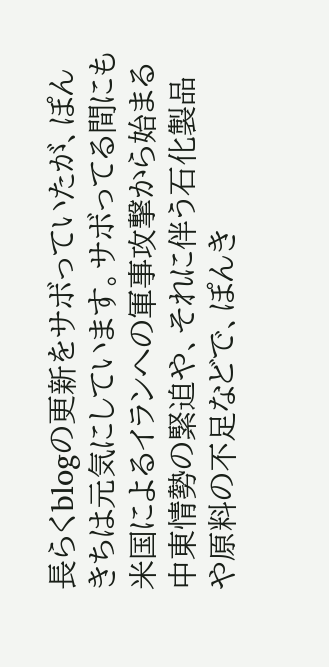長らくblogの更新をサボっていたが、ぽんきちは元気にしています。サボってる間にも米国によるイランへの軍事攻撃から始まる中東情勢の緊迫や、それに伴う石化製品や原料の不足などで、ぽんき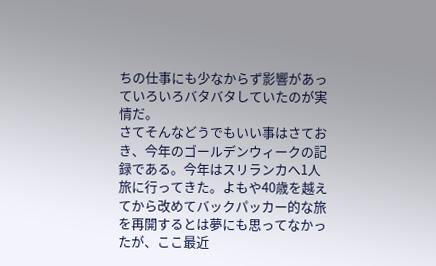ちの仕事にも少なからず影響があっていろいろバタバタしていたのが実情だ。
さてそんなどうでもいい事はさておき、今年のゴールデンウィークの記録である。今年はスリランカへ1人旅に行ってきた。よもや40歳を越えてから改めてバックパッカー的な旅を再開するとは夢にも思ってなかったが、ここ最近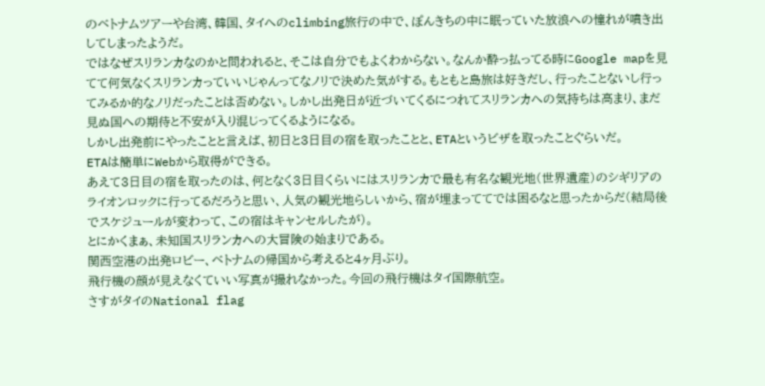のベトナムツアーや台湾、韓国、タイへのclimbing旅行の中で、ぽんきちの中に眠っていた放浪への憧れが噴き出してしまったようだ。
ではなぜスリランカなのかと問われると、そこは自分でもよくわからない。なんか酔っ払ってる時にGoogle mapを見てて何気なくスリランカっていいじゃんってなノリで決めた気がする。もともと島旅は好きだし、行ったことないし行ってみるか的なノリだったことは否めない。しかし出発日が近づいてくるにつれてスリランカへの気持ちは高まり、まだ見ぬ国への期待と不安が入り混じってくるようになる。
しかし出発前にやったことと言えば、初日と3日目の宿を取ったことと、ETAというビザを取ったことぐらいだ。
ETAは簡単にWebから取得ができる。
あえて3日目の宿を取ったのは、何となく3日目くらいにはスリランカで最も有名な観光地(世界遺産)のシギリアのライオンロックに行ってるだろうと思い、人気の観光地らしいから、宿が埋まっててでは困るなと思ったからだ(結局後でスケジュールが変わって、この宿はキャンセルしたが)。
とにかくまぁ、未知国スリランカへの大冒険の始まりである。
関西空港の出発ロビー、ベトナムの帰国から考えると4ヶ月ぶり。
飛行機の顔が見えなくていい写真が撮れなかった。今回の飛行機はタイ国際航空。
さすがタイのNational flag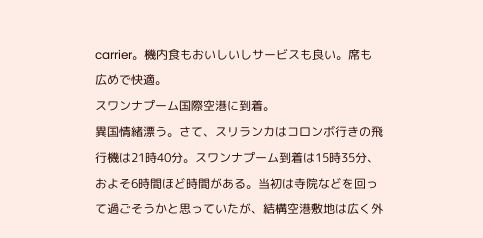carrier。機内食もおいしいしサービスも良い。席も広めで快適。
スワンナプーム国際空港に到着。
異国情緒漂う。さて、スリランカはコロンボ行きの飛行機は21時40分。スワンナプーム到着は15時35分、およそ6時間ほど時間がある。当初は寺院などを回って過ごそうかと思っていたが、結構空港敷地は広く外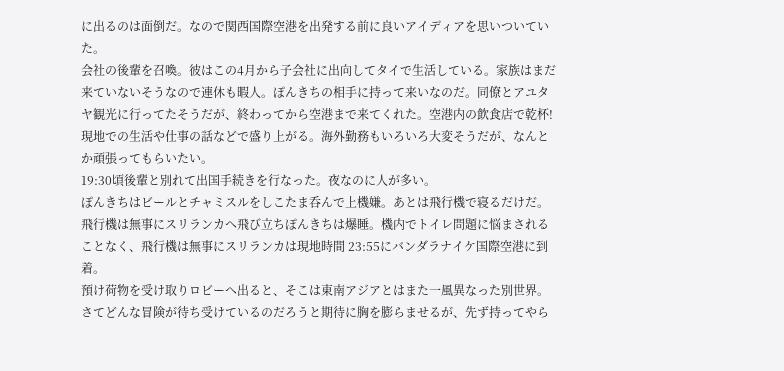に出るのは面倒だ。なので関西国際空港を出発する前に良いアイディアを思いついていた。
会社の後輩を召喚。彼はこの4月から子会社に出向してタイで生活している。家族はまだ来ていないそうなので連休も暇人。ぽんきちの相手に持って来いなのだ。同僚とアユタヤ観光に行ってたそうだが、終わってから空港まで来てくれた。空港内の飲食店で乾杯!現地での生活や仕事の話などで盛り上がる。海外勤務もいろいろ大変そうだが、なんとか頑張ってもらいたい。
19:30頃後輩と別れて出国手続きを行なった。夜なのに人が多い。
ぽんきちはビールとチャミスルをしこたま呑んで上機嫌。あとは飛行機で寝るだけだ。飛行機は無事にスリランカへ飛び立ちぽんきちは爆睡。機内でトイレ問題に悩まされることなく、飛行機は無事にスリランカは現地時間 23:55にバンダラナイケ国際空港に到着。
預け荷物を受け取りロビーへ出ると、そこは東南アジアとはまた一風異なった別世界。さてどんな冒険が待ち受けているのだろうと期待に胸を膨らませるが、先ず持ってやら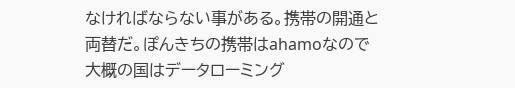なければならない事がある。携帯の開通と両替だ。ぽんきちの携帯はahamoなので大概の国はデータローミング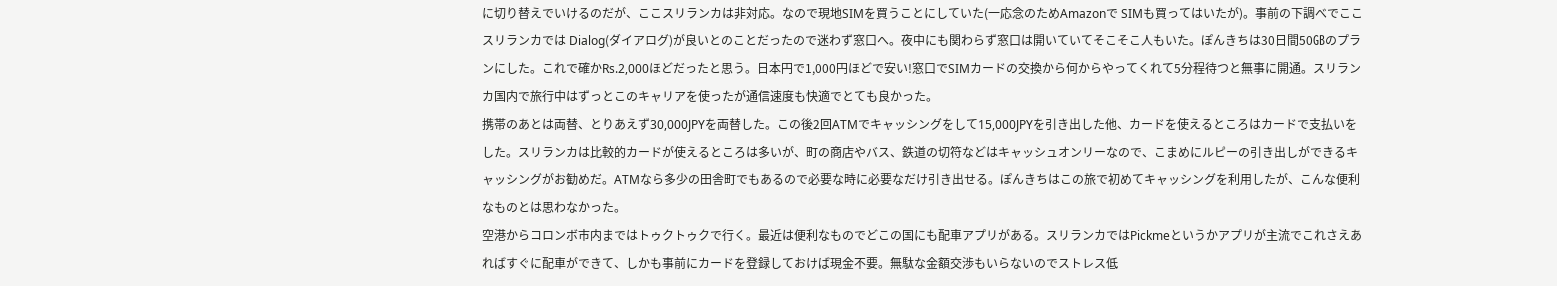に切り替えでいけるのだが、ここスリランカは非対応。なので現地SIMを買うことにしていた(一応念のためAmazonで SIMも買ってはいたが)。事前の下調べでここスリランカでは Dialog(ダイアログ)が良いとのことだったので迷わず窓口へ。夜中にも関わらず窓口は開いていてそこそこ人もいた。ぽんきちは30日間50㎇のプランにした。これで確かRs.2,000ほどだったと思う。日本円で1,000円ほどで安い!窓口でSIMカードの交換から何からやってくれて5分程待つと無事に開通。スリランカ国内で旅行中はずっとこのキャリアを使ったが通信速度も快適でとても良かった。
携帯のあとは両替、とりあえず30,000JPYを両替した。この後2回ATMでキャッシングをして15,000JPYを引き出した他、カードを使えるところはカードで支払いをした。スリランカは比較的カードが使えるところは多いが、町の商店やバス、鉄道の切符などはキャッシュオンリーなので、こまめにルピーの引き出しができるキャッシングがお勧めだ。ATMなら多少の田舎町でもあるので必要な時に必要なだけ引き出せる。ぽんきちはこの旅で初めてキャッシングを利用したが、こんな便利なものとは思わなかった。
空港からコロンボ市内まではトゥクトゥクで行く。最近は便利なものでどこの国にも配車アプリがある。スリランカではPickmeというかアプリが主流でこれさえあればすぐに配車ができて、しかも事前にカードを登録しておけば現金不要。無駄な金額交渉もいらないのでストレス低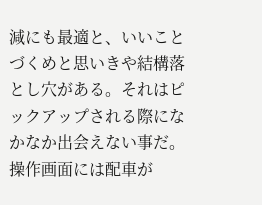減にも最適と、いいことづくめと思いきや結構落とし穴がある。それはピックアップされる際になかなか出会えない事だ。操作画面には配車が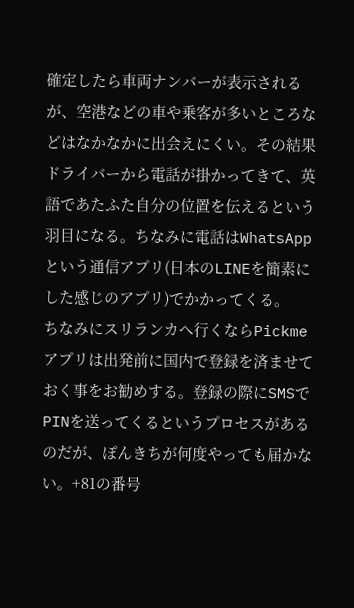確定したら車両ナンバーが表示されるが、空港などの車や乗客が多いところなどはなかなかに出会えにくい。その結果ドライバーから電話が掛かってきて、英語であたふた自分の位置を伝えるという羽目になる。ちなみに電話はWhatsAppという通信アプリ(日本のLINEを簡素にした感じのアプリ)でかかってくる。
ちなみにスリランカへ行くならPickmeアプリは出発前に国内で登録を済ませておく事をお勧めする。登録の際にSMSでPINを送ってくるというプロセスがあるのだが、ぽんきちが何度やっても届かない。+81の番号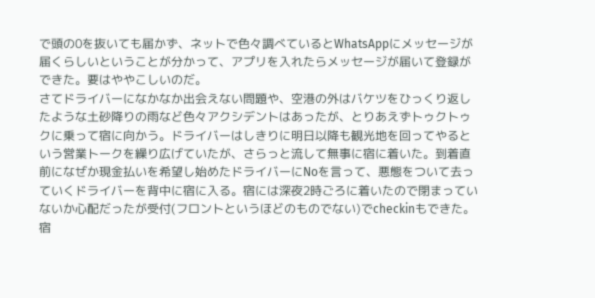で頭の0を抜いても届かず、ネットで色々調べているとWhatsAppにメッセージが届くらしいということが分かって、アプリを入れたらメッセージが届いて登録ができた。要はややこしいのだ。
さてドライバーになかなか出会えない問題や、空港の外はバケツをひっくり返したような土砂降りの雨など色々アクシデントはあったが、とりあえずトゥクトゥクに乗って宿に向かう。ドライバーはしきりに明日以降も観光地を回ってやるという営業トークを繰り広げていたが、さらっと流して無事に宿に着いた。到着直前になぜか現金払いを希望し始めたドライバーにNoを言って、悪態をついて去っていくドライバーを背中に宿に入る。宿には深夜2時ごろに着いたので閉まっていないか心配だったが受付(フロントというほどのものでない)でcheckinもできた。
宿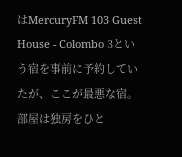はMercuryFM 103 Guest House - Colombo 3という宿を事前に予約していたが、ここが最悪な宿。部屋は独房をひと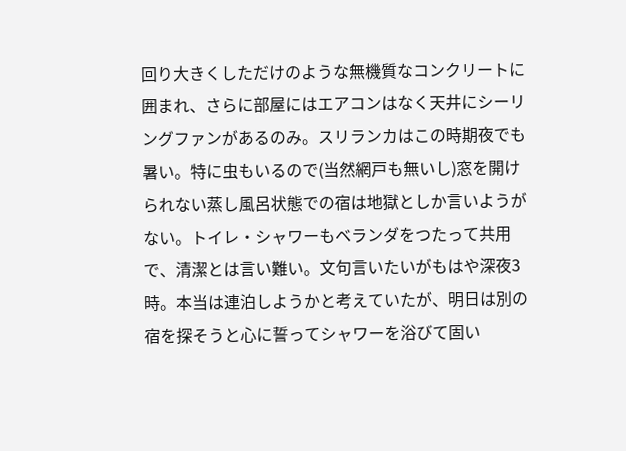回り大きくしただけのような無機質なコンクリートに囲まれ、さらに部屋にはエアコンはなく天井にシーリングファンがあるのみ。スリランカはこの時期夜でも暑い。特に虫もいるので(当然網戸も無いし)窓を開けられない蒸し風呂状態での宿は地獄としか言いようがない。トイレ・シャワーもベランダをつたって共用で、清潔とは言い難い。文句言いたいがもはや深夜3時。本当は連泊しようかと考えていたが、明日は別の宿を探そうと心に誓ってシャワーを浴びて固い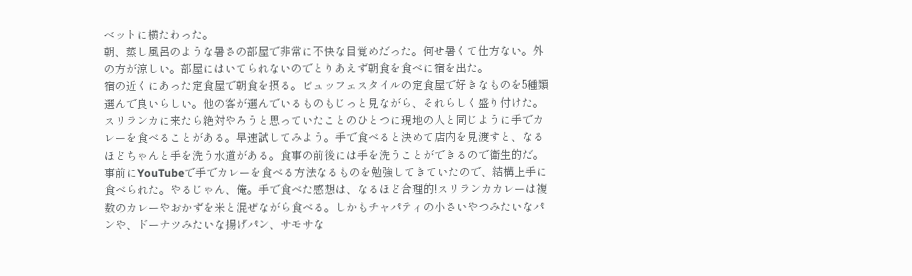ベットに横たわった。
朝、蒸し風呂のような暑さの部屋で非常に不快な目覚めだった。何せ暑くて仕方ない。外の方が涼しい。部屋にはいてられないのでとりあえず朝食を食べに宿を出た。
宿の近くにあった定食屋で朝食を摂る。ビュッフェスタイルの定食屋で好きなものを5種類選んで良いらしい。他の客が選んでいるものもじっと見ながら、それらしく盛り付けた。スリランカに来たら絶対やろうと思っていたことのひとつに現地の人と同じように手でカレーを食べることがある。早速試してみよう。手で食べると決めて店内を見渡すと、なるほどちゃんと手を洗う水道がある。食事の前後には手を洗うことができるので衛生的だ。事前にYouTubeで手でカレーを食べる方法なるものを勉強してきていたので、結構上手に食べられた。やるじゃん、俺。手で食べた感想は、なるほど合理的!スリランカカレーは複数のカレーやおかずを米と混ぜながら食べる。しかもチャパティの小さいやつみたいなパンや、ドーナツみたいな揚げパン、サモサな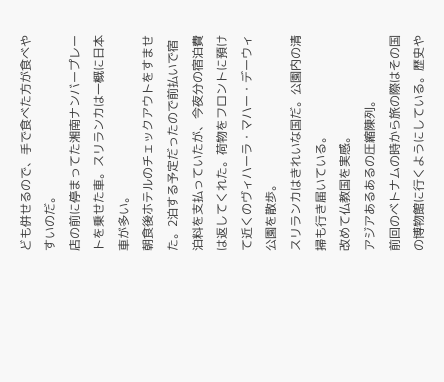ども併せるので、手で食べた方が食べやすいのだ。
店の前に停まってた湘南ナンバープレートを乗せた車。スリランカは一概に日本車が多い。
朝食後ホテルのチェックアウトをすませた。2泊する予定だったので前払いで宿泊料を支払っていたが、今夜分の宿泊費は返してくれた。荷物をフロントに預けて近くのヴィハーラ・マハー・デーウィ公園を散歩。
スリランカはきれいな国だ。公園内の清掃も行き届いている。
改めて仏教国を実感。
アジアあるあるの圧縮陳列。
前回のベトナムの時から旅の際はその国の博物館に行くようにしている。歴史や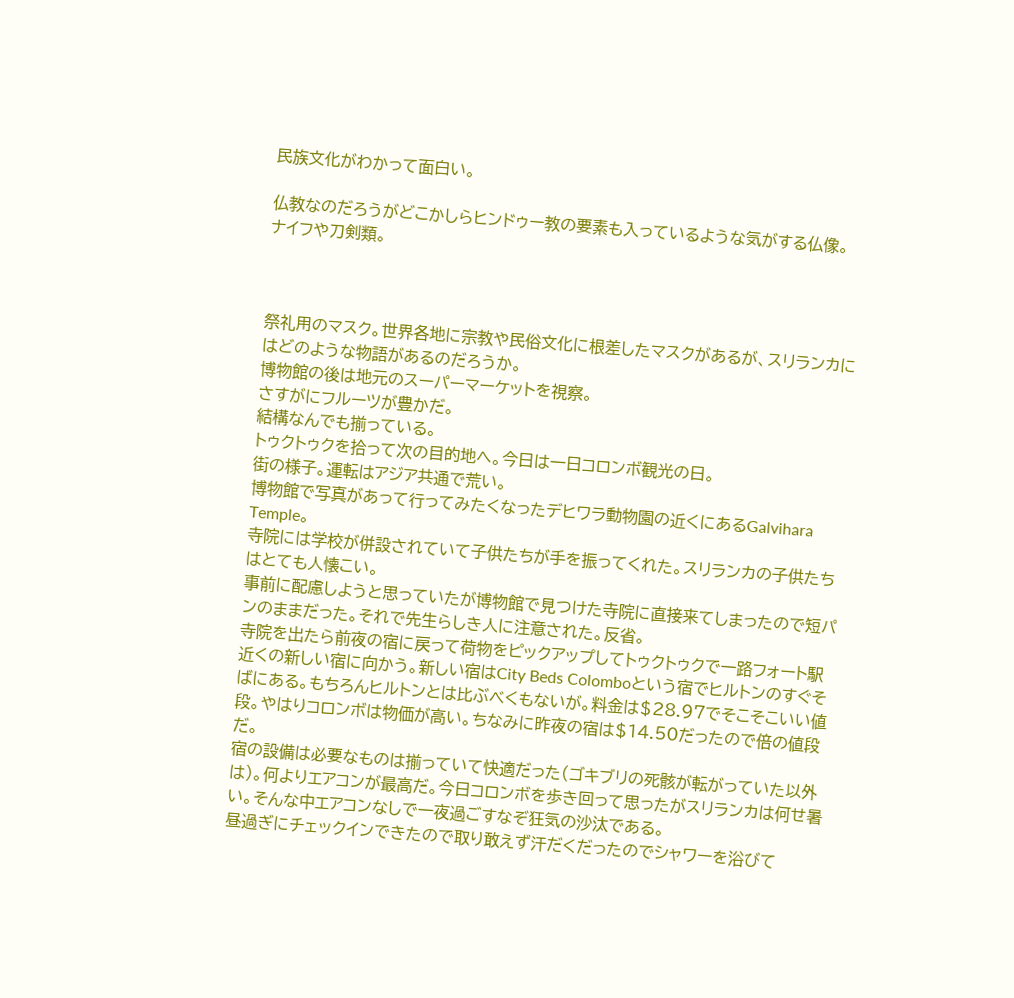民族文化がわかって面白い。

仏教なのだろうがどこかしらヒンドゥー教の要素も入っているような気がする仏像。
ナイフや刀剣類。



祭礼用のマスク。世界各地に宗教や民俗文化に根差したマスクがあるが、スリランカにはどのような物語があるのだろうか。
博物館の後は地元のスーパーマーケットを視察。
さすがにフルーツが豊かだ。
結構なんでも揃っている。
トゥクトゥクを拾って次の目的地へ。今日は一日コロンボ観光の日。
街の様子。運転はアジア共通で荒い。
博物館で写真があって行ってみたくなったデヒワラ動物園の近くにあるGalvihara Temple。
寺院には学校が併設されていて子供たちが手を振ってくれた。スリランカの子供たちはとても人懐こい。
事前に配慮しようと思っていたが博物館で見つけた寺院に直接来てしまったので短パンのままだった。それで先生らしき人に注意された。反省。
寺院を出たら前夜の宿に戻って荷物をピックアップしてトゥクトゥクで一路フォート駅近くの新しい宿に向かう。新しい宿はCity Beds Colomboという宿でヒルトンのすぐそばにある。もちろんヒルトンとは比ぶべくもないが。料金は$28.97でそこそこいい値段。やはりコロンボは物価が高い。ちなみに昨夜の宿は$14.50だったので倍の値段だ。
宿の設備は必要なものは揃っていて快適だった(ゴキブリの死骸が転がっていた以外は)。何よりエアコンが最高だ。今日コロンボを歩き回って思ったがスリランカは何せ暑い。そんな中エアコンなしで一夜過ごすなぞ狂気の沙汰である。
昼過ぎにチェックインできたので取り敢えず汗だくだったのでシャワーを浴びて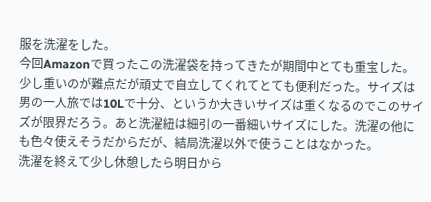服を洗濯をした。
今回Amazonで買ったこの洗濯袋を持ってきたが期間中とても重宝した。少し重いのが難点だが頑丈で自立してくれてとても便利だった。サイズは男の一人旅では10Lで十分、というか大きいサイズは重くなるのでこのサイズが限界だろう。あと洗濯紐は細引の一番細いサイズにした。洗濯の他にも色々使えそうだからだが、結局洗濯以外で使うことはなかった。
洗濯を終えて少し休憩したら明日から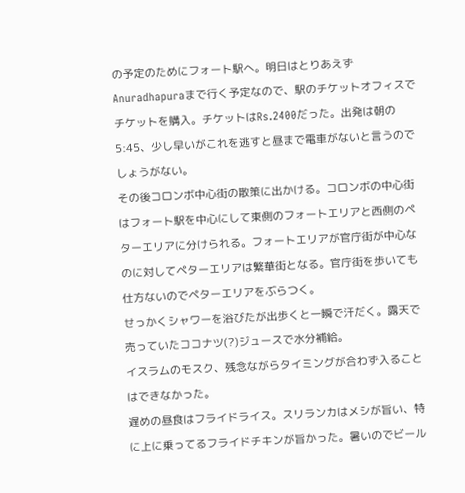の予定のためにフォート駅へ。明日はとりあえずAnuradhapuraまで行く予定なので、駅のチケットオフィスでチケットを購入。チケットはRs.2400だった。出発は朝の5:45、少し早いがこれを逃すと昼まで電車がないと言うのでしょうがない。
その後コロンボ中心街の散策に出かける。コロンボの中心街はフォート駅を中心にして東側のフォートエリアと西側のペターエリアに分けられる。フォートエリアが官庁街が中心なのに対してペターエリアは繁華街となる。官庁街を歩いても仕方ないのでペターエリアをぶらつく。
せっかくシャワーを浴びたが出歩くと一瞬で汗だく。露天で売っていたココナツ(?)ジュースで水分補給。
イスラムのモスク、残念ながらタイミングが合わず入ることはできなかった。
遅めの昼食はフライドライス。スリランカはメシが旨い、特に上に乗ってるフライドチキンが旨かった。暑いのでビール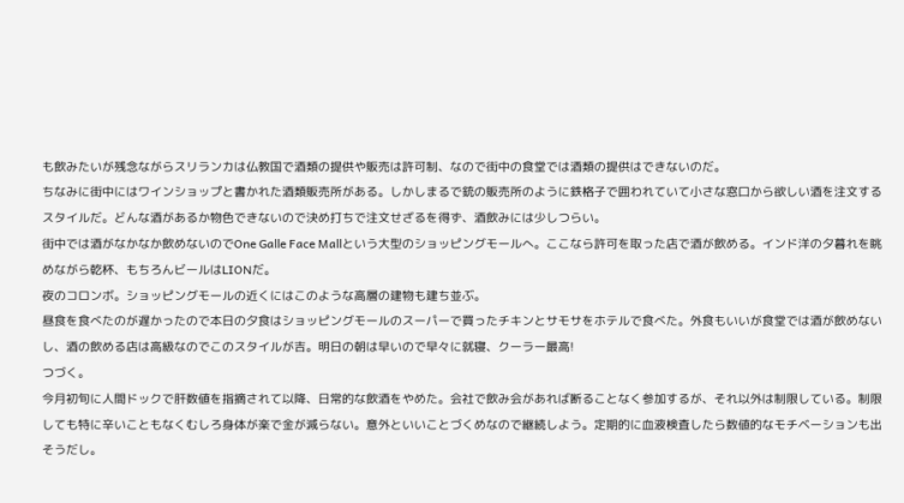も飲みたいが残念ながらスリランカは仏教国で酒類の提供や販売は許可制、なので街中の食堂では酒類の提供はできないのだ。
ちなみに街中にはワインショップと書かれた酒類販売所がある。しかしまるで銃の販売所のように鉄格子で囲われていて小さな窓口から欲しい酒を注文するスタイルだ。どんな酒があるか物色できないので決め打ちで注文せざるを得ず、酒飲みには少しつらい。
街中では酒がなかなか飲めないのでOne Galle Face Mallという大型のショッピングモールへ。ここなら許可を取った店で酒が飲める。インド洋の夕暮れを眺めながら乾杯、もちろんビールはLIONだ。
夜のコロンボ。ショッピングモールの近くにはこのような高層の建物も建ち並ぶ。
昼食を食べたのが遅かったので本日の夕食はショッピングモールのスーパーで買ったチキンとサモサをホテルで食べた。外食もいいが食堂では酒が飲めないし、酒の飲める店は高級なのでこのスタイルが吉。明日の朝は早いので早々に就寝、クーラー最高!
つづく。
今月初旬に人間ドックで肝数値を指摘されて以降、日常的な飲酒をやめた。会社で飲み会があれば断ることなく参加するが、それ以外は制限している。制限しても特に辛いこともなくむしろ身体が楽で金が減らない。意外といいことづくめなので継続しよう。定期的に血液検査したら数値的なモチベーションも出そうだし。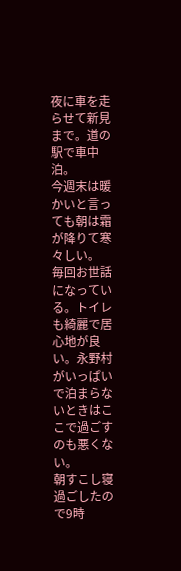夜に車を走らせて新見まで。道の駅で車中泊。
今週末は暖かいと言っても朝は霜が降りて寒々しい。
毎回お世話になっている。トイレも綺麗で居心地が良い。永野村がいっぱいで泊まらないときはここで過ごすのも悪くない。
朝すこし寝過ごしたので9時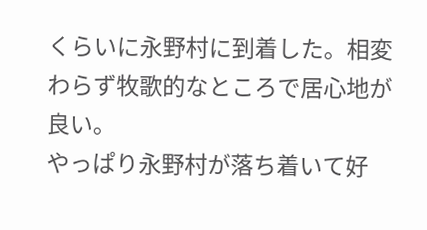くらいに永野村に到着した。相変わらず牧歌的なところで居心地が良い。
やっぱり永野村が落ち着いて好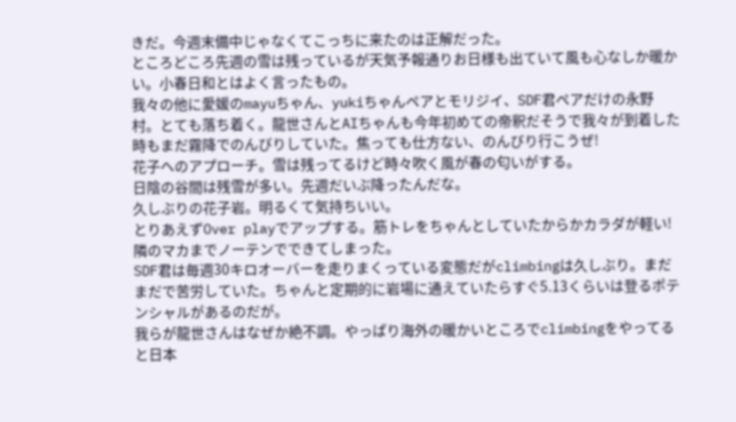きだ。今週末備中じゃなくてこっちに来たのは正解だった。
ところどころ先週の雪は残っているが天気予報通りお日様も出ていて風も心なしか暖かい。小春日和とはよく言ったもの。
我々の他に愛媛のmayuちゃん、yukiちゃんペアとモリジイ、SDF君ペアだけの永野村。とても落ち着く。龍世さんとAIちゃんも今年初めての帝釈だそうで我々が到着した時もまだ霧降でのんびりしていた。焦っても仕方ない、のんびり行こうぜ!
花子へのアプローチ。雪は残ってるけど時々吹く風が春の匂いがする。
日陰の谷間は残雪が多い。先週だいぶ降ったんだな。
久しぶりの花子岩。明るくて気持ちいい。
とりあえずOver playでアップする。筋トレをちゃんとしていたからかカラダが軽い!隣のマカまでノーテンでできてしまった。
SDF君は毎週30キロオーバーを走りまくっている変態だがclimbingは久しぶり。まだまだで苦労していた。ちゃんと定期的に岩場に通えていたらすぐ5.13くらいは登るポテンシャルがあるのだが。
我らが龍世さんはなぜか絶不調。やっぱり海外の暖かいところでclimbingをやってると日本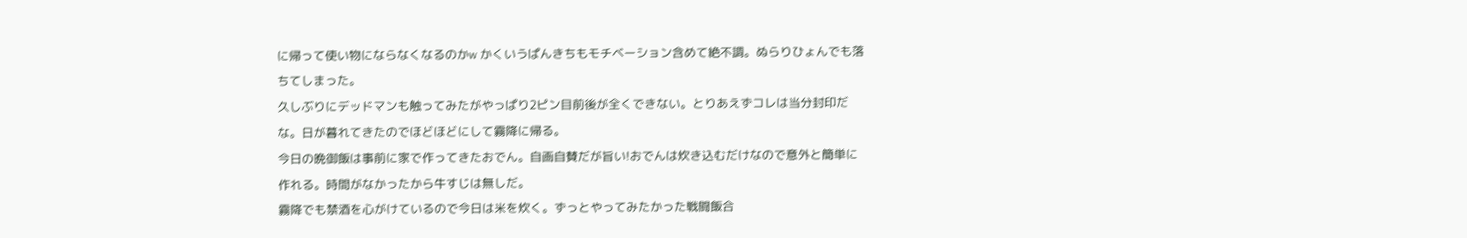に帰って使い物にならなくなるのかw かくいうぱんきちもモチベーション含めて絶不調。ぬらりひょんでも落ちてしまった。
久しぶりにデッドマンも触ってみたがやっぱり2ピン目前後が全くできない。とりあえずコレは当分封印だな。日が暮れてきたのでほどほどにして霧降に帰る。
今日の晩御飯は事前に家で作ってきたおでん。自画自賛だが旨い!おでんは炊き込むだけなので意外と簡単に作れる。時間がなかったから牛すじは無しだ。
霧降でも禁酒を心がけているので今日は米を炊く。ずっとやってみたかった戦闘飯合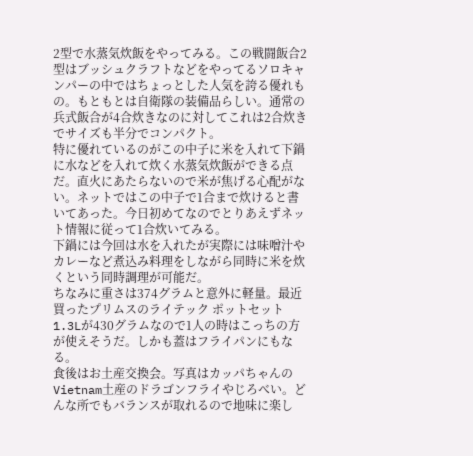2型で水蒸気炊飯をやってみる。この戦闘飯合2型はブッシュクラフトなどをやってるソロキャンパーの中ではちょっとした人気を誇る優れもの。もともとは自衛隊の装備品らしい。通常の兵式飯合が4合炊きなのに対してこれは2合炊きでサイズも半分でコンパクト。
特に優れているのがこの中子に米を入れて下鍋に水などを入れて炊く水蒸気炊飯ができる点だ。直火にあたらないので米が焦げる心配がない。ネットではこの中子で1合まで炊けると書いてあった。今日初めてなのでとりあえずネット情報に従って1合炊いてみる。
下鍋には今回は水を入れたが実際には味噌汁やカレーなど煮込み料理をしながら同時に米を炊くという同時調理が可能だ。
ちなみに重さは374グラムと意外に軽量。最近買ったプリムスのライテック ポットセット1.3Lが430グラムなので1人の時はこっちの方が使えそうだ。しかも蓋はフライパンにもなる。
食後はお土産交換会。写真はカッパちゃんのVietnam土産のドラゴンフライやじろべい。どんな所でもバランスが取れるので地味に楽し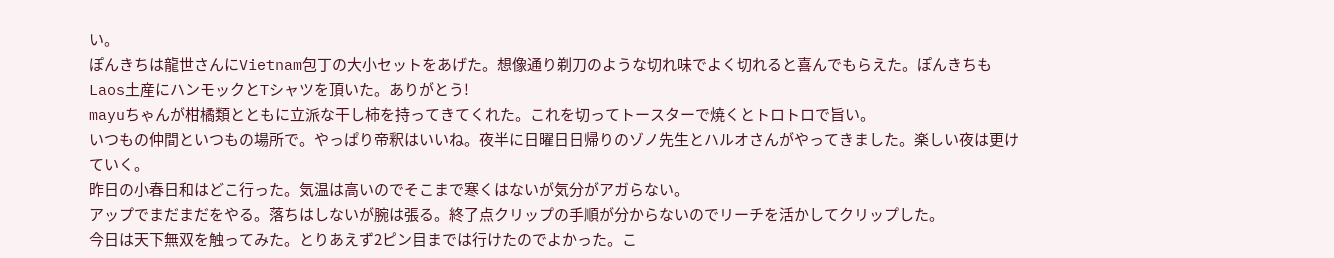い。
ぽんきちは龍世さんにVietnam包丁の大小セットをあげた。想像通り剃刀のような切れ味でよく切れると喜んでもらえた。ぽんきちもLaos土産にハンモックとTシャツを頂いた。ありがとう!
mayuちゃんが柑橘類とともに立派な干し柿を持ってきてくれた。これを切ってトースターで焼くとトロトロで旨い。
いつもの仲間といつもの場所で。やっぱり帝釈はいいね。夜半に日曜日日帰りのゾノ先生とハルオさんがやってきました。楽しい夜は更けていく。
昨日の小春日和はどこ行った。気温は高いのでそこまで寒くはないが気分がアガらない。
アップでまだまだをやる。落ちはしないが腕は張る。終了点クリップの手順が分からないのでリーチを活かしてクリップした。
今日は天下無双を触ってみた。とりあえず2ピン目までは行けたのでよかった。こ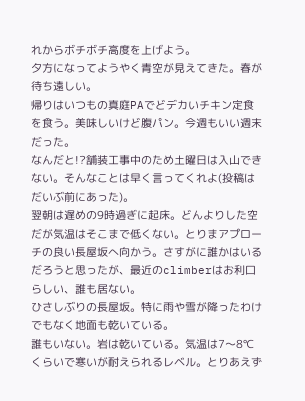れからボチボチ高度を上げよう。
夕方になってようやく青空が見えてきた。春が待ち遠しい。
帰りはいつもの真庭PAでどデカいチキン定食を食う。美味しいけど腹パン。今週もいい週末だった。
なんだと!?舗装工事中のため土曜日は入山できない。そんなことは早く言ってくれよ(投稿はだいぶ前にあった)。
翌朝は遅めの9時過ぎに起床。どんよりした空だが気温はそこまで低くない。とりまアプローチの良い長屋坂へ向かう。さすがに誰かはいるだろうと思ったが、最近のclimberはお利口らしい、誰も居ない。
ひさしぶりの長屋坂。特に雨や雪が降ったわけでもなく地面も乾いている。
誰もいない。岩は乾いている。気温は7〜8℃くらいで寒いが耐えられるレベル。とりあえず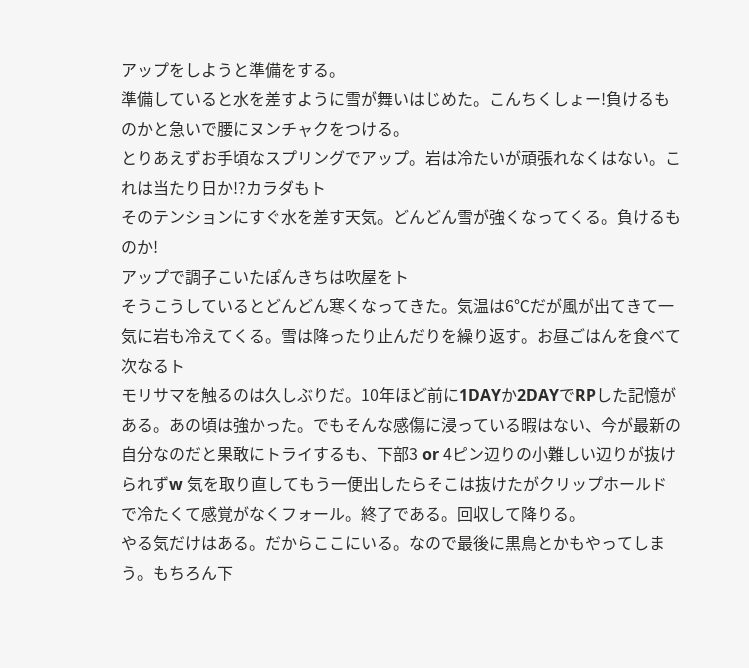アップをしようと準備をする。
準備していると水を差すように雪が舞いはじめた。こんちくしょー!負けるものかと急いで腰にヌンチャクをつける。
とりあえずお手頃なスプリングでアップ。岩は冷たいが頑張れなくはない。これは当たり日か!?カラダもト
そのテンションにすぐ水を差す天気。どんどん雪が強くなってくる。負けるものか!
アップで調子こいたぽんきちは吹屋をト
そうこうしているとどんどん寒くなってきた。気温は6℃だが風が出てきて一気に岩も冷えてくる。雪は降ったり止んだりを繰り返す。お昼ごはんを食べて次なるト
モリサマを触るのは久しぶりだ。10年ほど前に1DAYか2DAYでRPした記憶がある。あの頃は強かった。でもそんな感傷に浸っている暇はない、今が最新の自分なのだと果敢にトライするも、下部3 or 4ピン辺りの小難しい辺りが抜けられずw 気を取り直してもう一便出したらそこは抜けたがクリップホールドで冷たくて感覚がなくフォール。終了である。回収して降りる。
やる気だけはある。だからここにいる。なので最後に黒鳥とかもやってしまう。もちろん下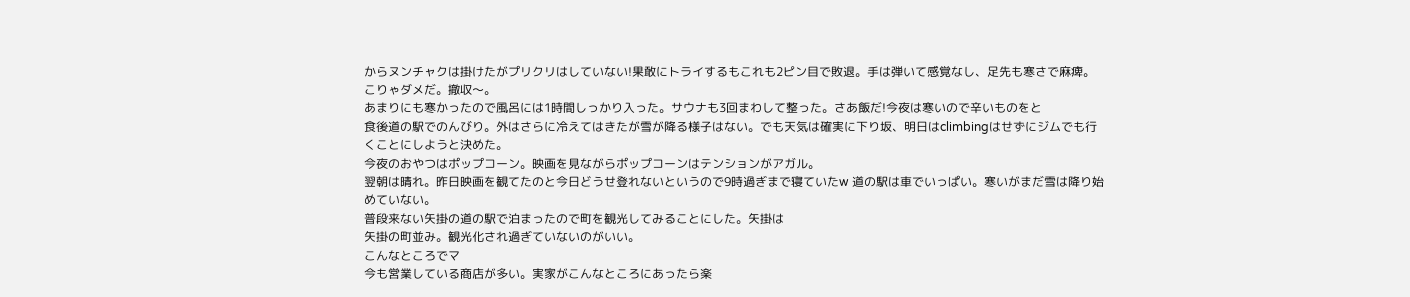からヌンチャクは掛けたがプリクリはしていない!果敢にトライするもこれも2ピン目で敗退。手は弾いて感覚なし、足先も寒さで麻痺。こりゃダメだ。撤収〜。
あまりにも寒かったので風呂には1時間しっかり入った。サウナも3回まわして整った。さあ飯だ!今夜は寒いので辛いものをと
食後道の駅でのんびり。外はさらに冷えてはきたが雪が降る様子はない。でも天気は確実に下り坂、明日はclimbingはせずにジムでも行くことにしようと決めた。
今夜のおやつはポップコーン。映画を見ながらポップコーンはテンションがアガル。
翌朝は晴れ。昨日映画を観てたのと今日どうせ登れないというので9時過ぎまで寝ていたw 道の駅は車でいっぱい。寒いがまだ雪は降り始めていない。
普段来ない矢掛の道の駅で泊まったので町を観光してみることにした。矢掛は
矢掛の町並み。観光化され過ぎていないのがいい。
こんなところでマ
今も営業している商店が多い。実家がこんなところにあったら楽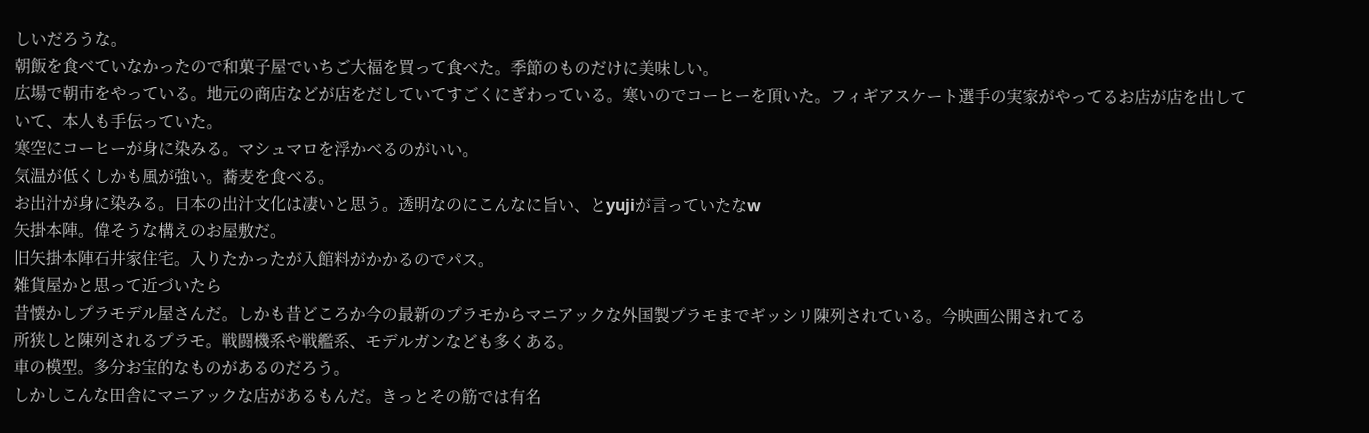しいだろうな。
朝飯を食べていなかったので和菓子屋でいちご大福を買って食べた。季節のものだけに美味しい。
広場で朝市をやっている。地元の商店などが店をだしていてすごくにぎわっている。寒いのでコーヒーを頂いた。フィギアスケート選手の実家がやってるお店が店を出していて、本人も手伝っていた。
寒空にコーヒーが身に染みる。マシュマロを浮かべるのがいい。
気温が低くしかも風が強い。蕎麦を食べる。
お出汁が身に染みる。日本の出汁文化は凄いと思う。透明なのにこんなに旨い、とyujiが言っていたなw
矢掛本陣。偉そうな構えのお屋敷だ。
旧矢掛本陣石井家住宅。入りたかったが入館料がかかるのでパス。
雑貨屋かと思って近づいたら
昔懐かしプラモデル屋さんだ。しかも昔どころか今の最新のプラモからマニアックな外国製プラモまでギッシリ陳列されている。今映画公開されてる
所狭しと陳列されるプラモ。戦闘機系や戦艦系、モデルガンなども多くある。
車の模型。多分お宝的なものがあるのだろう。
しかしこんな田舎にマニアックな店があるもんだ。きっとその筋では有名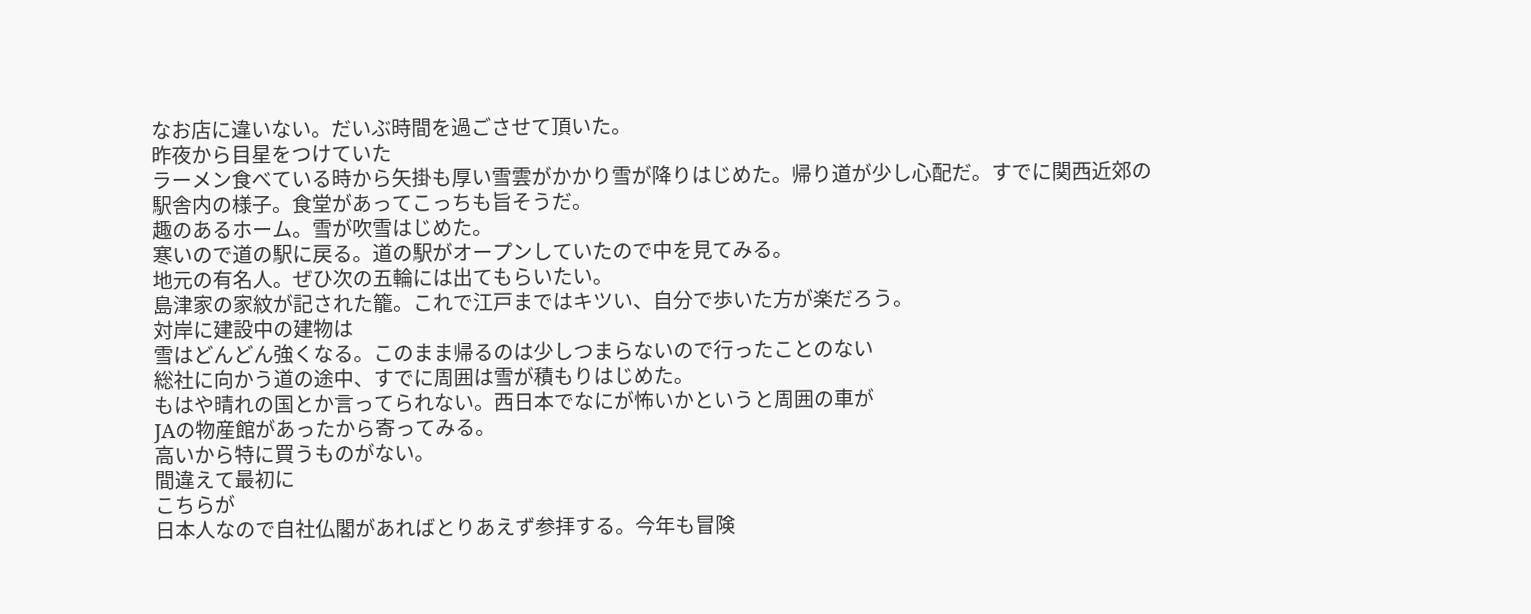なお店に違いない。だいぶ時間を過ごさせて頂いた。
昨夜から目星をつけていた
ラーメン食べている時から矢掛も厚い雪雲がかかり雪が降りはじめた。帰り道が少し心配だ。すでに関西近郊の
駅舎内の様子。食堂があってこっちも旨そうだ。
趣のあるホーム。雪が吹雪はじめた。
寒いので道の駅に戻る。道の駅がオープンしていたので中を見てみる。
地元の有名人。ぜひ次の五輪には出てもらいたい。
島津家の家紋が記された籠。これで江戸まではキツい、自分で歩いた方が楽だろう。
対岸に建設中の建物は
雪はどんどん強くなる。このまま帰るのは少しつまらないので行ったことのない
総社に向かう道の途中、すでに周囲は雪が積もりはじめた。
もはや晴れの国とか言ってられない。西日本でなにが怖いかというと周囲の車が
JAの物産館があったから寄ってみる。
高いから特に買うものがない。
間違えて最初に
こちらが
日本人なので自社仏閣があればとりあえず参拝する。今年も冒険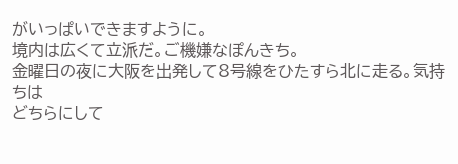がいっぱいできますように。
境内は広くて立派だ。ご機嫌なぽんきち。
金曜日の夜に大阪を出発して8号線をひたすら北に走る。気持ちは
どちらにして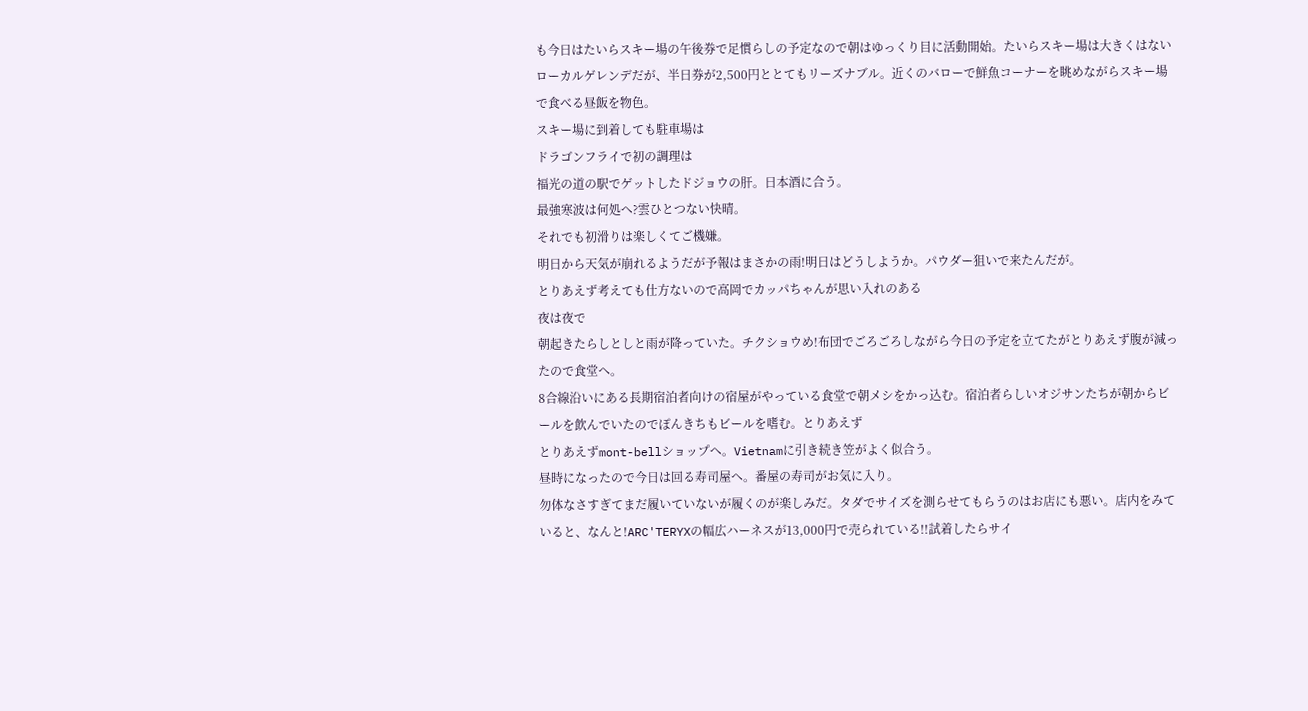も今日はたいらスキー場の午後券で足慣らしの予定なので朝はゆっくり目に活動開始。たいらスキー場は大きくはないローカルゲレンデだが、半日券が2,500円ととてもリーズナブル。近くのバローで鮮魚コーナーを眺めながらスキー場で食べる昼飯を物色。
スキー場に到着しても駐車場は
ドラゴンフライで初の調理は
福光の道の駅でゲットしたドジョウの肝。日本酒に合う。
最強寒波は何処へ?雲ひとつない快晴。
それでも初滑りは楽しくてご機嫌。
明日から天気が崩れるようだが予報はまさかの雨!明日はどうしようか。パウダー狙いで来たんだが。
とりあえず考えても仕方ないので高岡でカッパちゃんが思い入れのある
夜は夜で
朝起きたらしとしと雨が降っていた。チクショウめ!布団でごろごろしながら今日の予定を立てたがとりあえず腹が減ったので食堂へ。
8合線沿いにある長期宿泊者向けの宿屋がやっている食堂で朝メシをかっ込む。宿泊者らしいオジサンたちが朝からビールを飲んでいたのでぽんきちもビールを嗜む。とりあえず
とりあえずmont-bellショップへ。Vietnamに引き続き笠がよく似合う。
昼時になったので今日は回る寿司屋へ。番屋の寿司がお気に入り。
勿体なさすぎてまだ履いていないが履くのが楽しみだ。タダでサイズを測らせてもらうのはお店にも悪い。店内をみていると、なんと!ARC'TERYXの幅広ハーネスが13,000円で売られている!!試着したらサイ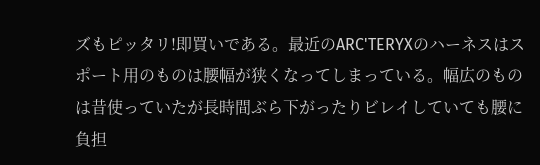ズもピッタリ!即買いである。最近のARC'TERYXのハーネスはスポート用のものは腰幅が狭くなってしまっている。幅広のものは昔使っていたが長時間ぶら下がったりビレイしていても腰に負担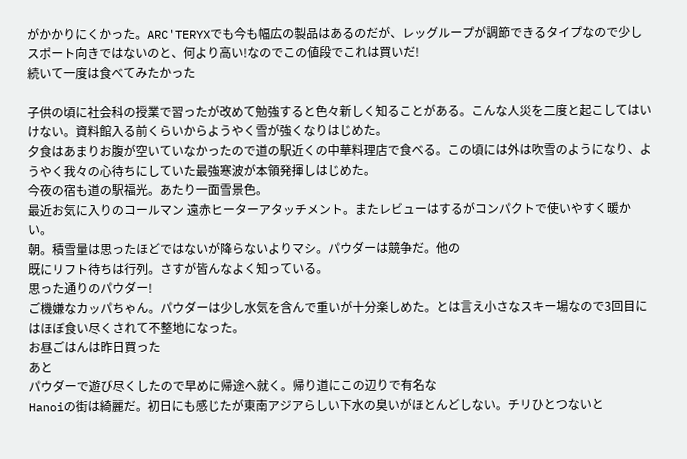がかかりにくかった。ARC'TERYXでも今も幅広の製品はあるのだが、レッグループが調節できるタイプなので少しスポート向きではないのと、何より高い!なのでこの値段でこれは買いだ!
続いて一度は食べてみたかった

子供の頃に社会科の授業で習ったが改めて勉強すると色々新しく知ることがある。こんな人災を二度と起こしてはいけない。資料館入る前くらいからようやく雪が強くなりはじめた。
夕食はあまりお腹が空いていなかったので道の駅近くの中華料理店で食べる。この頃には外は吹雪のようになり、ようやく我々の心待ちにしていた最強寒波が本領発揮しはじめた。
今夜の宿も道の駅福光。あたり一面雪景色。
最近お気に入りのコールマン 遠赤ヒーターアタッチメント。またレビューはするがコンパクトで使いやすく暖かい。
朝。積雪量は思ったほどではないが降らないよりマシ。パウダーは競争だ。他の
既にリフト待ちは行列。さすが皆んなよく知っている。
思った通りのパウダー!
ご機嫌なカッパちゃん。パウダーは少し水気を含んで重いが十分楽しめた。とは言え小さなスキー場なので3回目にはほぼ食い尽くされて不整地になった。
お昼ごはんは昨日買った
あと
パウダーで遊び尽くしたので早めに帰途へ就く。帰り道にこの辺りで有名な
Hanoiの街は綺麗だ。初日にも感じたが東南アジアらしい下水の臭いがほとんどしない。チリひとつないと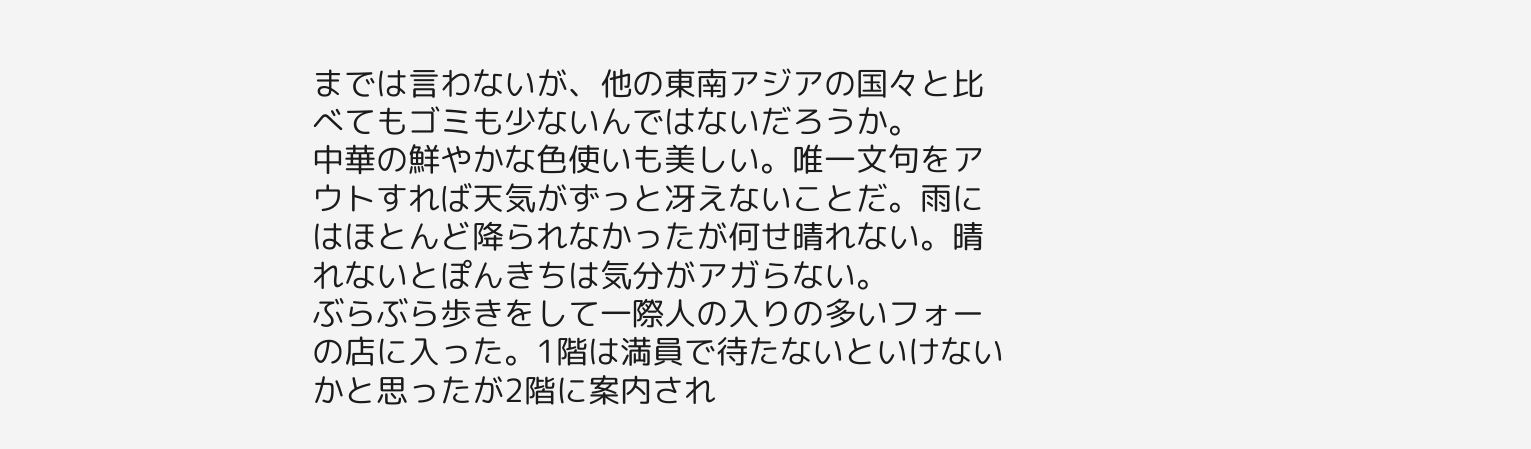までは言わないが、他の東南アジアの国々と比べてもゴミも少ないんではないだろうか。
中華の鮮やかな色使いも美しい。唯一文句をアウトすれば天気がずっと冴えないことだ。雨にはほとんど降られなかったが何せ晴れない。晴れないとぽんきちは気分がアガらない。
ぶらぶら歩きをして一際人の入りの多いフォーの店に入った。1階は満員で待たないといけないかと思ったが2階に案内され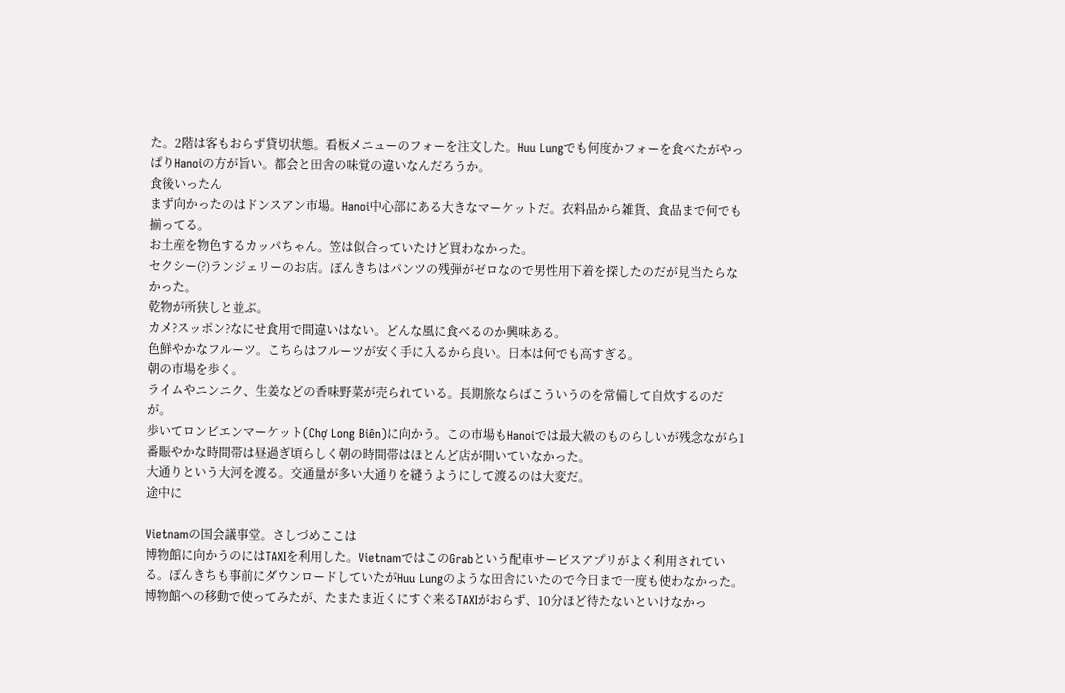た。2階は客もおらず貸切状態。看板メニューのフォーを注文した。Huu Lungでも何度かフォーを食べたがやっぱりHanoiの方が旨い。都会と田舎の味覚の違いなんだろうか。
食後いったん
まず向かったのはドンスアン市場。Hanoi中心部にある大きなマーケットだ。衣料品から雑貨、食品まで何でも揃ってる。
お土産を物色するカッパちゃん。笠は似合っていたけど買わなかった。
セクシー(?)ランジェリーのお店。ぽんきちはパンツの残弾がゼロなので男性用下着を探したのだが見当たらなかった。
乾物が所狭しと並ぶ。
カメ?スッポン?なにせ食用で間違いはない。どんな風に食べるのか興味ある。
色鮮やかなフルーツ。こちらはフルーツが安く手に入るから良い。日本は何でも高すぎる。
朝の市場を歩く。
ライムやニンニク、生姜などの香味野菜が売られている。長期旅ならばこういうのを常備して自炊するのだが。
歩いてロンビエンマーケット(Chợ Long Biên)に向かう。この市場もHanoiでは最大級のものらしいが残念ながら1番賑やかな時間帯は昼過ぎ頃らしく朝の時間帯はほとんど店が開いていなかった。
大通りという大河を渡る。交通量が多い大通りを縫うようにして渡るのは大変だ。
途中に

Vietnamの国会議事堂。さしづめここは
博物館に向かうのにはTAXIを利用した。VietnamではこのGrabという配車サービスアプリがよく利用されている。ぽんきちも事前にダウンロードしていたがHuu Lungのような田舎にいたので今日まで一度も使わなかった。博物館への移動で使ってみたが、たまたま近くにすぐ来るTAXIがおらず、10分ほど待たないといけなかっ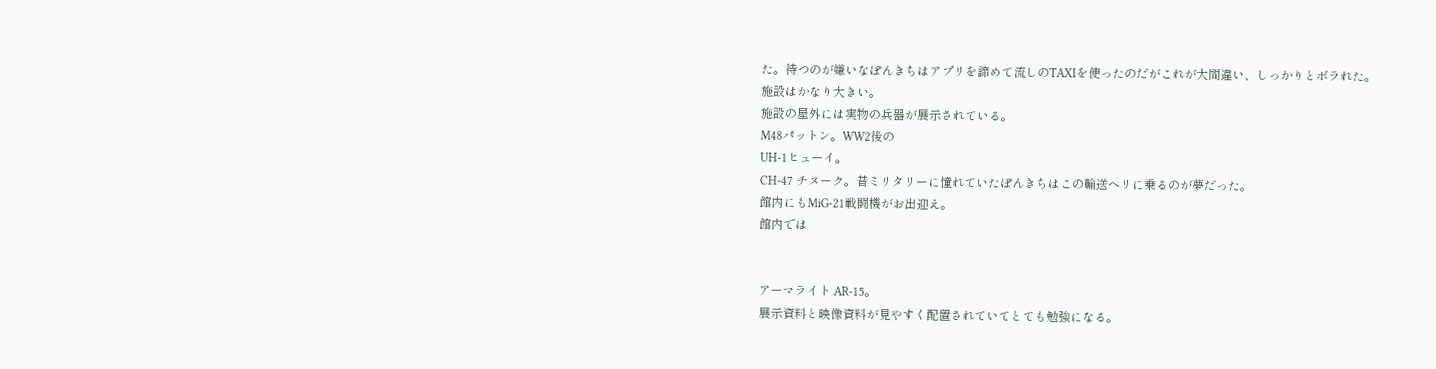た。待つのが嫌いなぽんきちはアプリを諦めて流しのTAXIを使ったのだがこれが大間違い、しっかりとボラれた。
施設はかなり大きい。
施設の屋外には実物の兵器が展示されている。
M48パットン。WW2後の
UH-1ヒューイ。
CH-47 チヌーク。昔ミリタリーに憧れていたぽんきちはこの輸送ヘリに乗るのが夢だった。
館内にもMiG-21戦闘機がお出迎え。
館内では


アーマライト AR-15。
展示資料と映像資料が見やすく配置されていてとても勉強になる。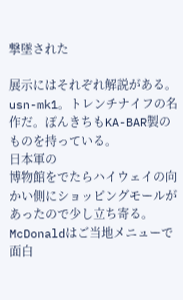撃墜された

展示にはそれぞれ解説がある。
usn-mk1。トレンチナイフの名作だ。ぽんきちもKA-BAR製のものを持っている。
日本軍の
博物館をでたらハイウェイの向かい側にショッピングモールがあったので少し立ち寄る。McDonaldはご当地メニューで面白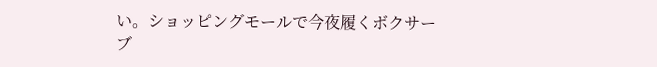い。ショッピングモールで今夜履くボクサーブ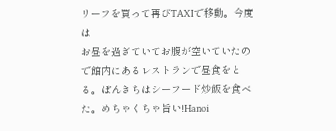リーフを買って再びTAXIで移動。今度は
お昼を過ぎていてお腹が空いていたので館内にあるレストランで昼食をとる。ぽんきちはシーフード炒飯を食べた。めちゃくちゃ旨い!Hanoi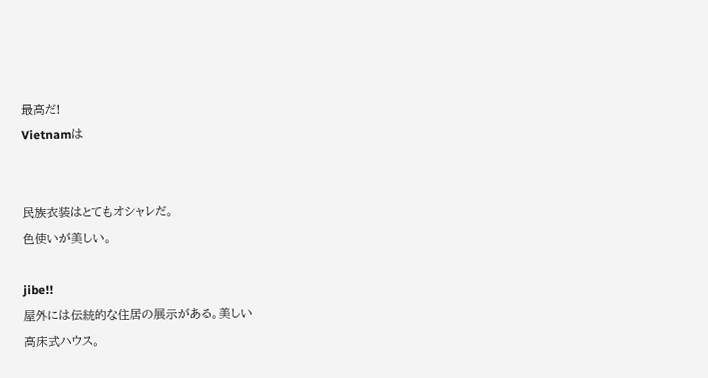最高だ!
Vietnamは


民族衣装はとてもオシャレだ。
色使いが美しい。

jibe!!
屋外には伝統的な住居の展示がある。美しい
高床式ハウス。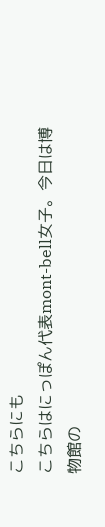こちらにも
こちらはにっぽん代表mont-bell女子。今日は博物館の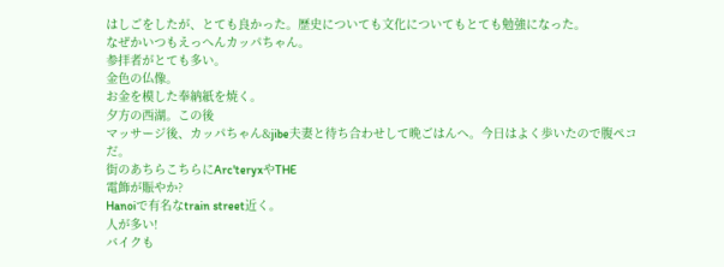はしごをしたが、とても良かった。歴史についても文化についてもとても勉強になった。
なぜかいつもえっへんカッパちゃん。
参拝者がとても多い。
金色の仏像。
お金を模した奉納紙を焼く。
夕方の西湖。この後
マッサージ後、カッパちゃん&jibe夫妻と待ち合わせして晩ごはんへ。今日はよく歩いたので腹ペコだ。
街のあちらこちらにArc'teryxやTHE
電飾が賑やか?
Hanoiで有名なtrain street近く。
人が多い!
バイクも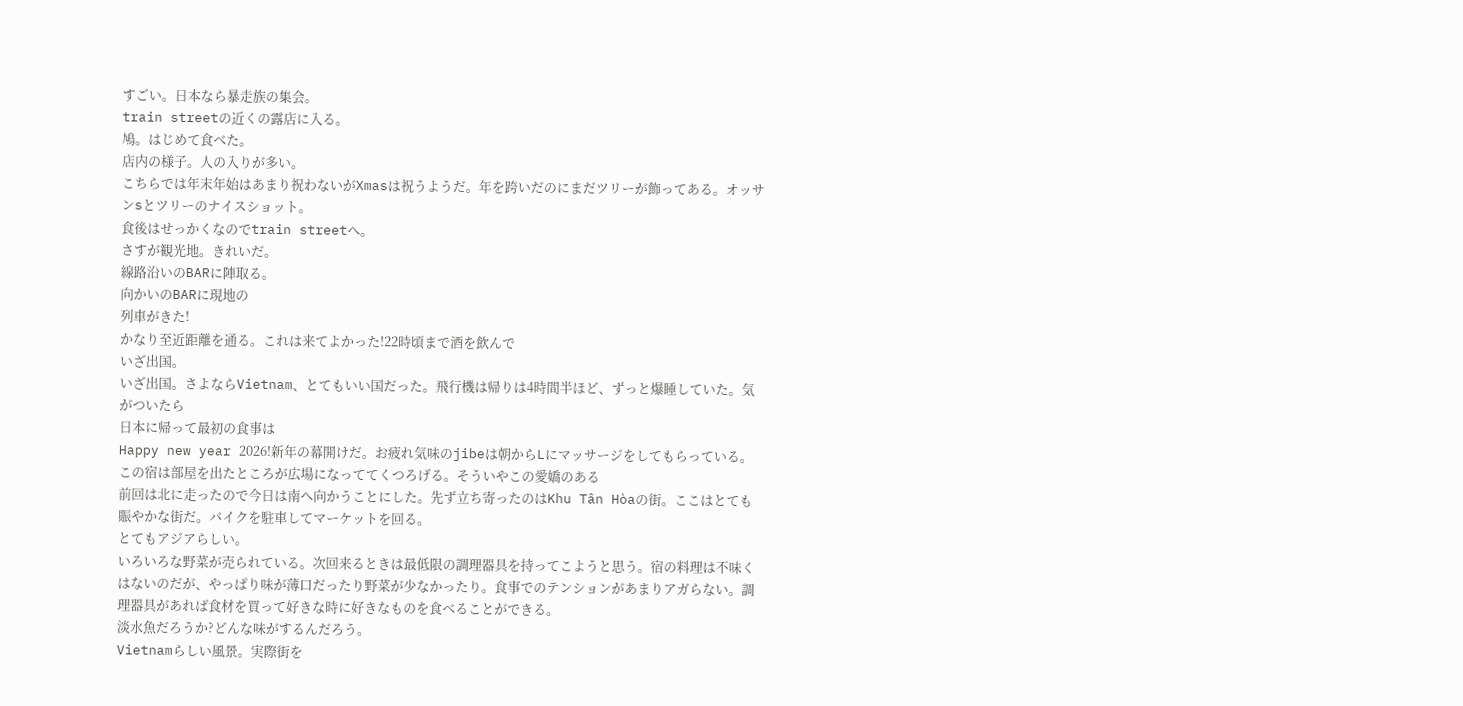すごい。日本なら暴走族の集会。
train streetの近くの露店に入る。
鳩。はじめて食べた。
店内の様子。人の入りが多い。
こちらでは年末年始はあまり祝わないがXmasは祝うようだ。年を跨いだのにまだツリーが飾ってある。オッサンsとツリーのナイスショット。
食後はせっかくなのでtrain streetへ。
さすが観光地。きれいだ。
線路沿いのBARに陣取る。
向かいのBARに現地の
列車がきた!
かなり至近距離を通る。これは来てよかった!22時頃まで酒を飲んで
いざ出国。
いざ出国。さよならVietnam、とてもいい国だった。飛行機は帰りは4時間半ほど、ずっと爆睡していた。気がついたら
日本に帰って最初の食事は
Happy new year 2026!新年の幕開けだ。お疲れ気味のjibeは朝からLにマッサージをしてもらっている。この宿は部屋を出たところが広場になっててくつろげる。そういやこの愛嬌のある
前回は北に走ったので今日は南へ向かうことにした。先ず立ち寄ったのはKhu Tân Hòaの街。ここはとても賑やかな街だ。バイクを駐車してマーケットを回る。
とてもアジアらしい。
いろいろな野菜が売られている。次回来るときは最低限の調理器具を持ってこようと思う。宿の料理は不味くはないのだが、やっぱり味が薄口だったり野菜が少なかったり。食事でのテンションがあまりアガらない。調理器具があれば食材を買って好きな時に好きなものを食べることができる。
淡水魚だろうか?どんな味がするんだろう。
Vietnamらしい風景。実際街を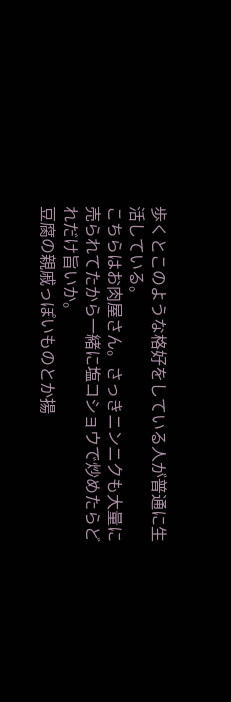歩くとこのような格好をしている人が普通に生活している。
こちらはお肉屋さん。さっきニンニクも大量に売られてたから一緒に塩コショウで炒めたらどれだけ旨いか。
豆腐の親戚っぽいものとか揚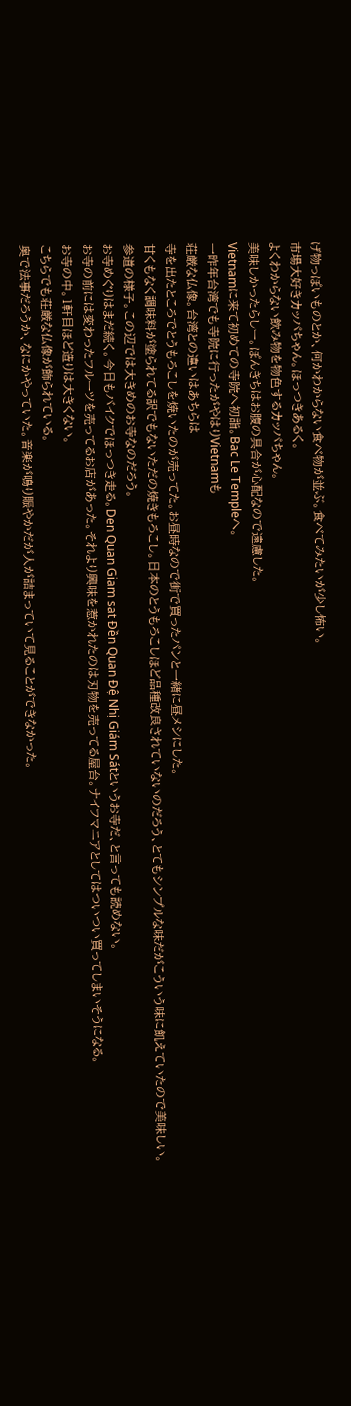げ物っぽいものとか、何かわからない食べ物が並ぶ。食べてみたいが少し怖い。
市場大好きカッパちゃん。ほっつきあるく。
よくわからない飲み物を物色するカッパちゃん。
美味しかったらしー。ぽんきちはお腹の具合が心配なので遠慮した。
Vietnamに来て初めての寺院へ初詣。Bac Le Templeへ。
一昨年台湾でも寺院に行ったがやはりVietnamも
荘厳な仏像。台湾との違いはあちらは
寺を出たところでとうもろこしを焼いたのが売ってた。お昼時なので街で買ったパンと一緒に昼メシにした。
甘くもなく調味料が塗られてる訳でもないただの焼きもろこし。日本のとうもろこしほど品種改良されていないのだろう、とてもシンプルな味だがこういう味に飢えていたので美味しい。
参道の様子。この辺では大きめのお寺なのだろう。
お寺めぐりはまだ続く。今日もバイクでほっつき走る。Den Quan Giam sat Đền Quan Đệ Nhị Giám Sátというお寺だ、と言っても読めない。
お寺の前には変わったフルーツを売ってるお店があった。それより興味を惹かれたのは刃物を売ってる屋台。ナイフマニアとしてはついつい買ってしまいそうになる。
お寺の中。1軒目ほど造りは大きくない。
こちらでも荘厳な仏像が飾られている。
奥で法事だろうか、なにかやっていた。音楽が鳴り賑やかだが人が詰まっていて見ることができなかった。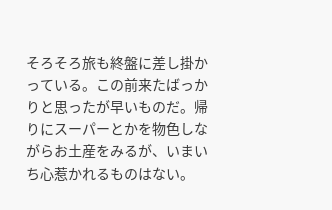そろそろ旅も終盤に差し掛かっている。この前来たばっかりと思ったが早いものだ。帰りにスーパーとかを物色しながらお土産をみるが、いまいち心惹かれるものはない。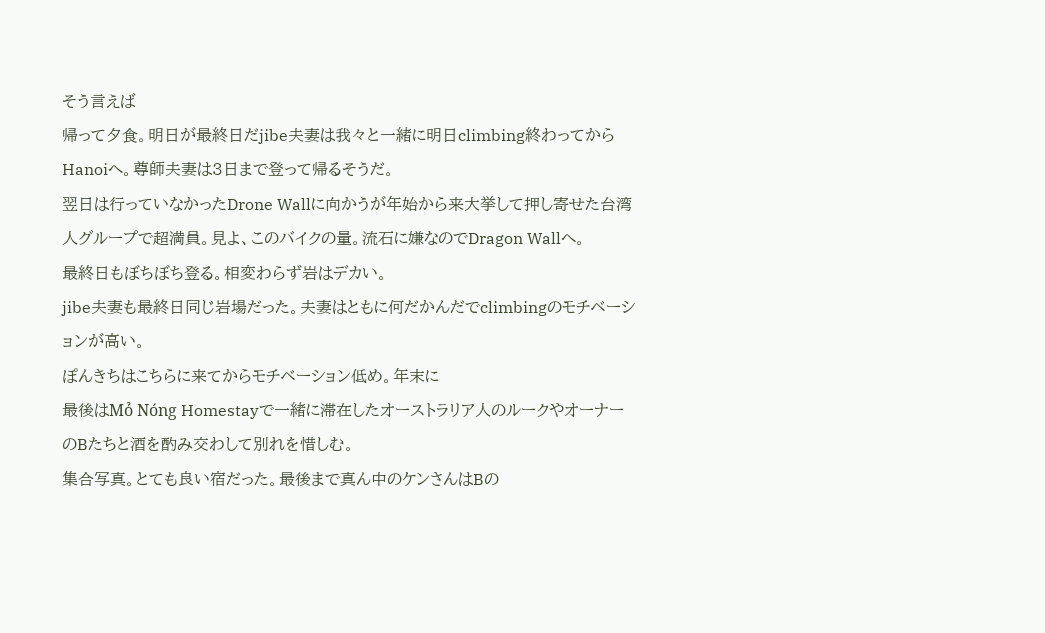そう言えば
帰って夕食。明日が最終日だjibe夫妻は我々と一緒に明日climbing終わってからHanoiへ。尊師夫妻は3日まで登って帰るそうだ。
翌日は行っていなかったDrone Wallに向かうが年始から来大挙して押し寄せた台湾人グループで超満員。見よ、このバイクの量。流石に嫌なのでDragon Wallへ。
最終日もぼちぼち登る。相変わらず岩はデカい。
jibe夫妻も最終日同じ岩場だった。夫妻はともに何だかんだでclimbingのモチベーションが高い。
ぽんきちはこちらに来てからモチベーション低め。年末に
最後はMỏ Nóng Homestayで一緒に滞在したオーストラリア人のルークやオーナーのBたちと酒を酌み交わして別れを惜しむ。
集合写真。とても良い宿だった。最後まで真ん中のケンさんはBの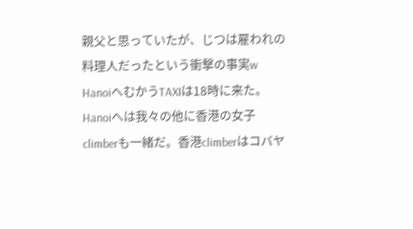親父と思っていたが、じつは雇われの料理人だったという衝撃の事実w
HanoiへむかうTAXIは18時に来た。Hanoiへは我々の他に香港の女子climberも一緒だ。香港climberはコバヤ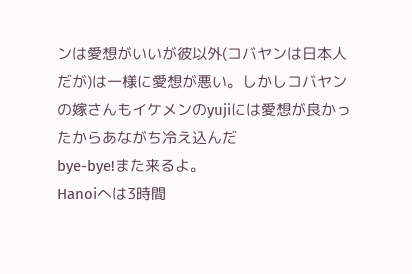ンは愛想がいいが彼以外(コバヤンは日本人だが)は一様に愛想が悪い。しかしコバヤンの嫁さんもイケメンのyujiには愛想が良かったからあながち冷え込んだ
bye-bye!また来るよ。
Hanoiへは3時間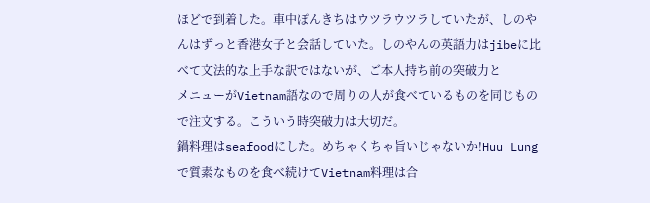ほどで到着した。車中ぽんきちはウツラウツラしていたが、しのやんはずっと香港女子と会話していた。しのやんの英語力はjibeに比べて文法的な上手な訳ではないが、ご本人持ち前の突破力と
メニューがVietnam語なので周りの人が食べているものを同じもので注文する。こういう時突破力は大切だ。
鍋料理はseafoodにした。めちゃくちゃ旨いじゃないか!Huu Lungで質素なものを食べ続けてVietnam料理は合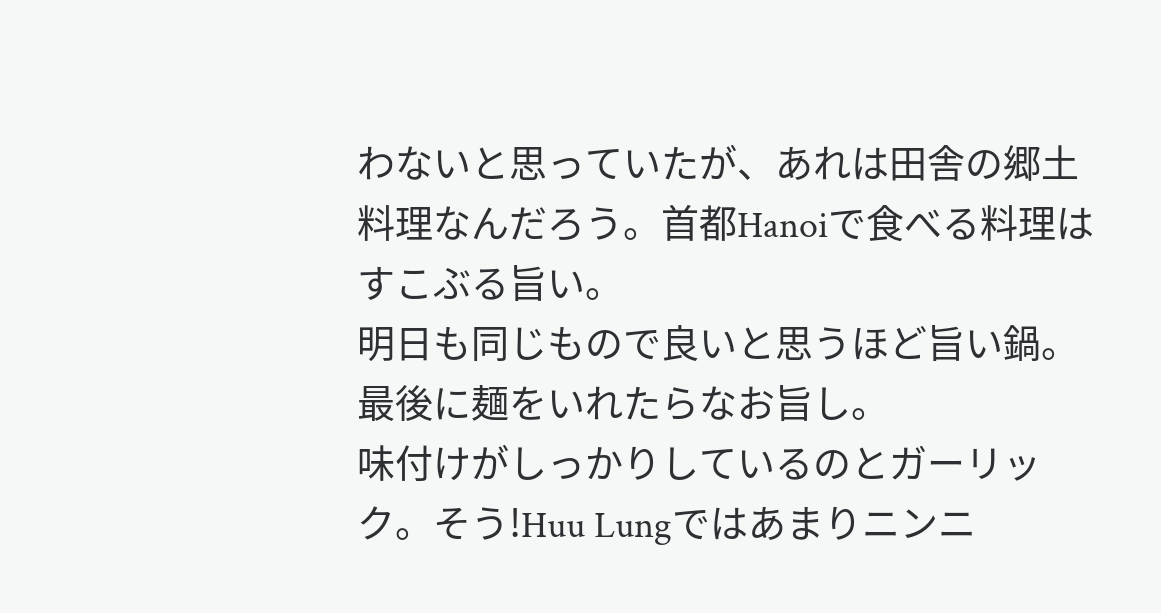わないと思っていたが、あれは田舎の郷土料理なんだろう。首都Hanoiで食べる料理はすこぶる旨い。
明日も同じもので良いと思うほど旨い鍋。最後に麺をいれたらなお旨し。
味付けがしっかりしているのとガーリック。そう!Huu Lungではあまりニンニ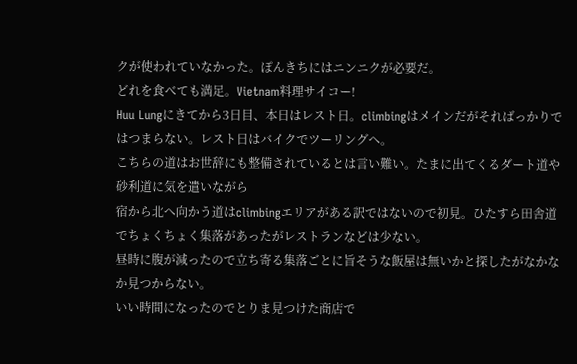クが使われていなかった。ぽんきちにはニンニクが必要だ。
どれを食べても満足。Vietnam料理サイコー!
Huu Lungにきてから3日目、本日はレスト日。climbingはメインだがそればっかりではつまらない。レスト日はバイクでツーリングへ。
こちらの道はお世辞にも整備されているとは言い難い。たまに出てくるダート道や砂利道に気を遣いながら
宿から北へ向かう道はclimbingエリアがある訳ではないので初見。ひたすら田舎道でちょくちょく集落があったがレストランなどは少ない。
昼時に腹が減ったので立ち寄る集落ごとに旨そうな飯屋は無いかと探したがなかなか見つからない。
いい時間になったのでとりま見つけた商店で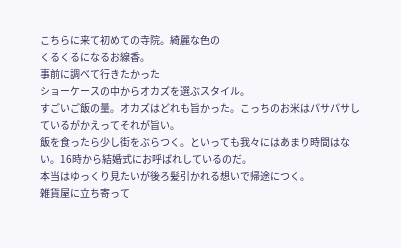こちらに来て初めての寺院。綺麗な色の
くるくるになるお線香。
事前に調べて行きたかった
ショーケースの中からオカズを選ぶスタイル。
すごいご飯の量。オカズはどれも旨かった。こっちのお米はパサパサしているがかえってそれが旨い。
飯を食ったら少し街をぶらつく。といっても我々にはあまり時間はない。16時から結婚式にお呼ばれしているのだ。
本当はゆっくり見たいが後ろ髪引かれる想いで帰途につく。
雑貨屋に立ち寄って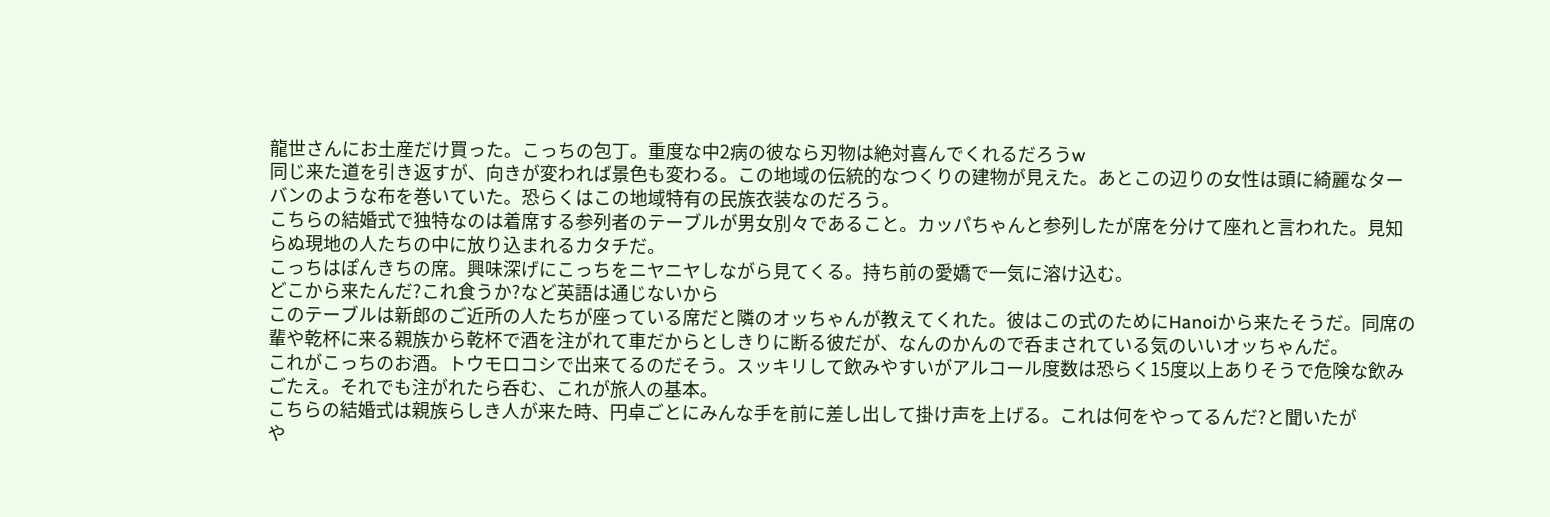龍世さんにお土産だけ買った。こっちの包丁。重度な中2病の彼なら刃物は絶対喜んでくれるだろうw
同じ来た道を引き返すが、向きが変われば景色も変わる。この地域の伝統的なつくりの建物が見えた。あとこの辺りの女性は頭に綺麗なターバンのような布を巻いていた。恐らくはこの地域特有の民族衣装なのだろう。
こちらの結婚式で独特なのは着席する参列者のテーブルが男女別々であること。カッパちゃんと参列したが席を分けて座れと言われた。見知らぬ現地の人たちの中に放り込まれるカタチだ。
こっちはぽんきちの席。興味深げにこっちをニヤニヤしながら見てくる。持ち前の愛嬌で一気に溶け込む。
どこから来たんだ?これ食うか?など英語は通じないから
このテーブルは新郎のご近所の人たちが座っている席だと隣のオッちゃんが教えてくれた。彼はこの式のためにHanoiから来たそうだ。同席の輩や乾杯に来る親族から乾杯で酒を注がれて車だからとしきりに断る彼だが、なんのかんので呑まされている気のいいオッちゃんだ。
これがこっちのお酒。トウモロコシで出来てるのだそう。スッキリして飲みやすいがアルコール度数は恐らく15度以上ありそうで危険な飲みごたえ。それでも注がれたら呑む、これが旅人の基本。
こちらの結婚式は親族らしき人が来た時、円卓ごとにみんな手を前に差し出して掛け声を上げる。これは何をやってるんだ?と聞いたが
や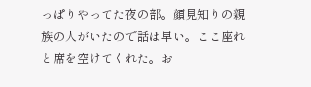っぱりやってた夜の部。顔見知りの親族の人がいたので話は早い。ここ座れと席を空けてくれた。お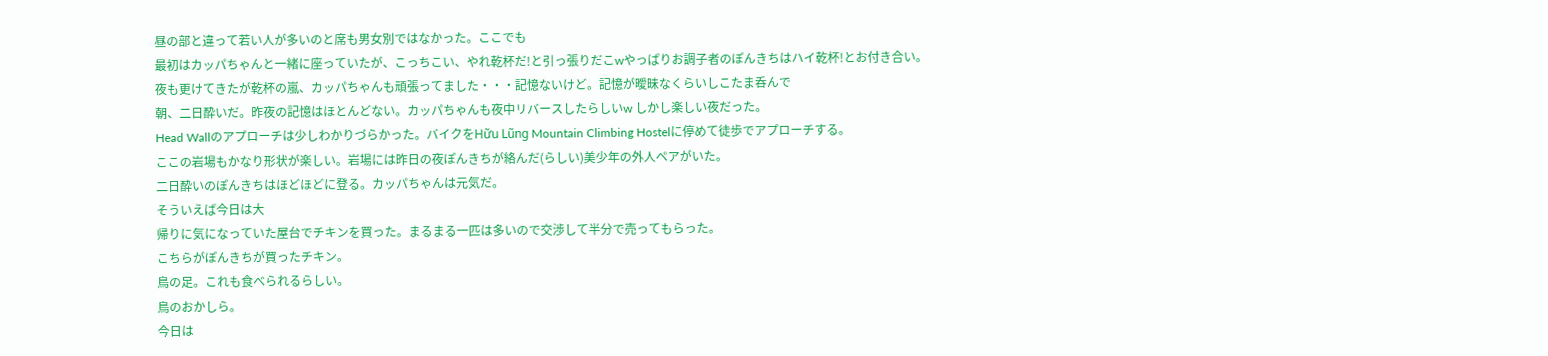昼の部と違って若い人が多いのと席も男女別ではなかった。ここでも
最初はカッパちゃんと一緒に座っていたが、こっちこい、やれ乾杯だ!と引っ張りだこwやっぱりお調子者のぽんきちはハイ乾杯!とお付き合い。
夜も更けてきたが乾杯の嵐、カッパちゃんも頑張ってました・・・記憶ないけど。記憶が曖昧なくらいしこたま呑んで
朝、二日酔いだ。昨夜の記憶はほとんどない。カッパちゃんも夜中リバースしたらしいw しかし楽しい夜だった。
Head Wallのアプローチは少しわかりづらかった。バイクをHữu Lũng Mountain Climbing Hostelに停めて徒歩でアプローチする。
ここの岩場もかなり形状が楽しい。岩場には昨日の夜ぽんきちが絡んだ(らしい)美少年の外人ペアがいた。
二日酔いのぽんきちはほどほどに登る。カッパちゃんは元気だ。
そういえば今日は大
帰りに気になっていた屋台でチキンを買った。まるまる一匹は多いので交渉して半分で売ってもらった。
こちらがぽんきちが買ったチキン。
鳥の足。これも食べられるらしい。
鳥のおかしら。
今日は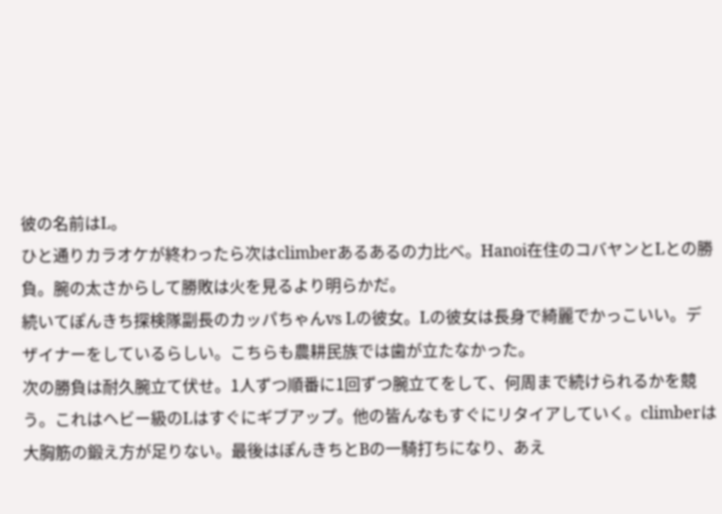彼の名前はL。
ひと通りカラオケが終わったら次はclimberあるあるの力比べ。Hanoi在住のコバヤンとLとの勝負。腕の太さからして勝敗は火を見るより明らかだ。
続いてぽんきち探検隊副長のカッパちゃんvs Lの彼女。Lの彼女は長身で綺麗でかっこいい。デザイナーをしているらしい。こちらも農耕民族では歯が立たなかった。
次の勝負は耐久腕立て伏せ。1人ずつ順番に1回ずつ腕立てをして、何周まで続けられるかを競う。これはヘビー級のLはすぐにギブアップ。他の皆んなもすぐにリタイアしていく。climberは大胸筋の鍛え方が足りない。最後はぽんきちとBの一騎打ちになり、あえ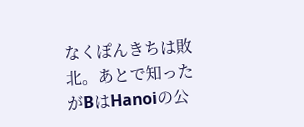なくぽんきちは敗北。あとで知ったがBはHanoiの公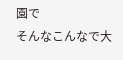園で
そんなこんなで大